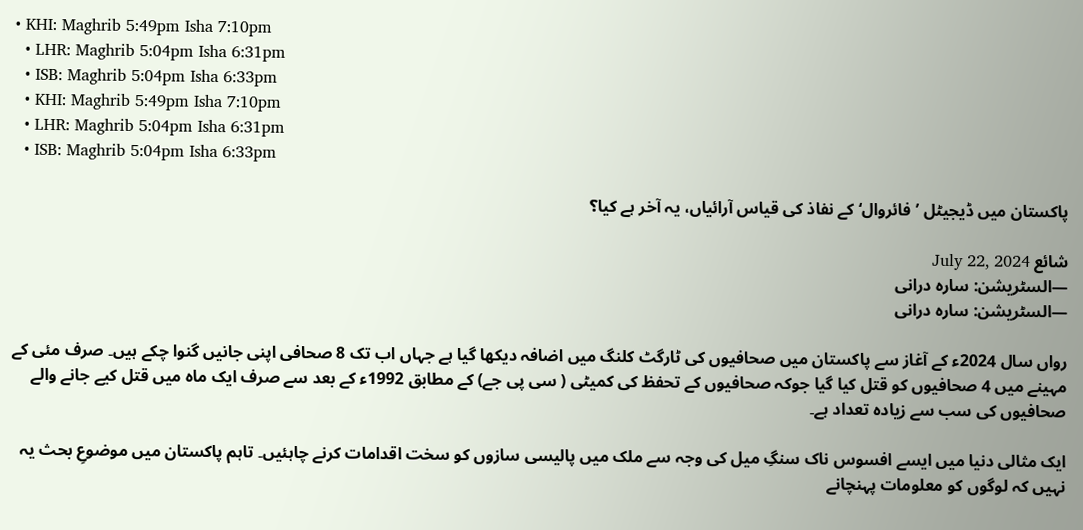• KHI: Maghrib 5:49pm Isha 7:10pm
  • LHR: Maghrib 5:04pm Isha 6:31pm
  • ISB: Maghrib 5:04pm Isha 6:33pm
  • KHI: Maghrib 5:49pm Isha 7:10pm
  • LHR: Maghrib 5:04pm Isha 6:31pm
  • ISB: Maghrib 5:04pm Isha 6:33pm

پاکستان میں ڈیجیٹل ’فائروال‘ کے نفاذ کی قیاس آرائیاں، یہ آخر ہے کیا؟

شائع July 22, 2024
—السٹریشن: سارہ درانی
—السٹریشن: سارہ درانی

رواں سال 2024ء کے آغاز سے پاکستان میں صحافیوں کی ٹارگٹ کلنگ میں اضافہ دیکھا گیا ہے جہاں اب تک 8 صحافی اپنی جانیں گنوا چکے ہیں۔ صرف مئی کے مہینے میں 4 صحافیوں کو قتل کیا گیا جوکہ صحافیوں کے تحفظ کی کمیٹی ( سی پی جے) کے مطابق 1992ء کے بعد سے صرف ایک ماہ میں قتل کیے جانے والے صحافیوں کی سب سے زیادہ تعداد ہے۔

ایک مثالی دنیا میں ایسے افسوس ناک سنگِ میل کی وجہ سے ملک میں پالیسی سازوں کو سخت اقدامات کرنے چاہئیں۔ تاہم پاکستان میں موضوعِ بحث یہ نہیں کہ لوگوں کو معلومات پہنچانے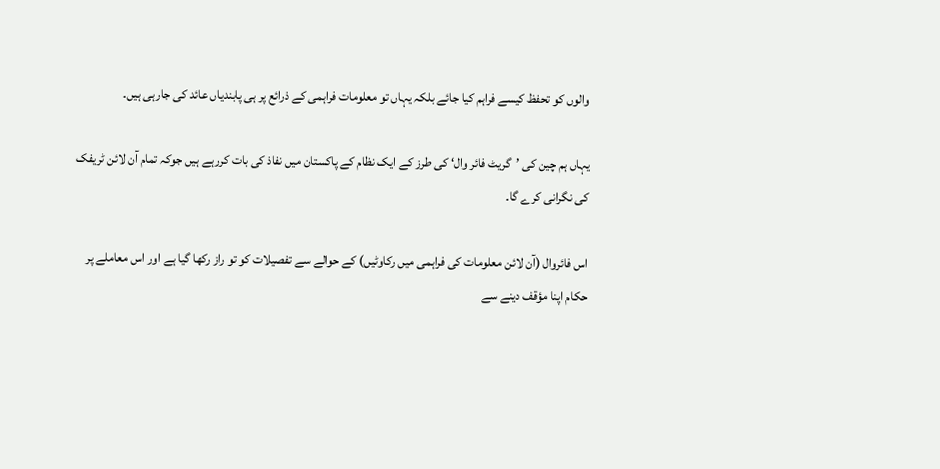والوں کو تحفظ کیسے فراہم کیا جائے بلکہ یہاں تو معلومات فراہمی کے ذرائع پر ہی پابندیاں عائد کی جارہی ہیں۔

یہاں ہم چین کی ’گریٹ فائر وال‘ کی طرز کے ایک نظام کے پاکستان میں نفاذ کی بات کررہے ہیں جوکہ تمام آن لائن ٹریفک کی نگرانی کرے گا۔

اس فائروال (آن لائن معلومات کی فراہمی میں رکاوٹیں) کے حوالے سے تفصیلات کو تو راز رکھا گیا ہے اور اس معاملے پر حکام اپنا مؤقف دینے سے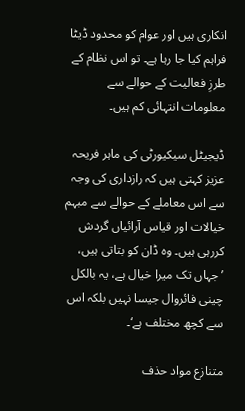انکاری ہیں اور عوام کو محدود ڈیٹا فراہم کیا جا رہا ہے۔ تو اس نظام کے طرزِ فعالیت کے حوالے سے معلومات انتہائی کم ہیں۔

ڈیجیٹل سیکیورٹی کی ماہر فریحہ عزیز کہتی ہیں کہ رازداری کی وجہ سے اس معاملے کے حوالے سے مبہم خیالات اور قیاس آرائیاں گردش کررہی ہیں۔ وہ ڈان کو بتاتی ہیں، ’جہاں تک میرا خیال ہے، یہ بالکل چینی فائروال جیسا نہیں بلکہ اس سے کچھ مختلف ہے‘۔

متنازع مواد حذف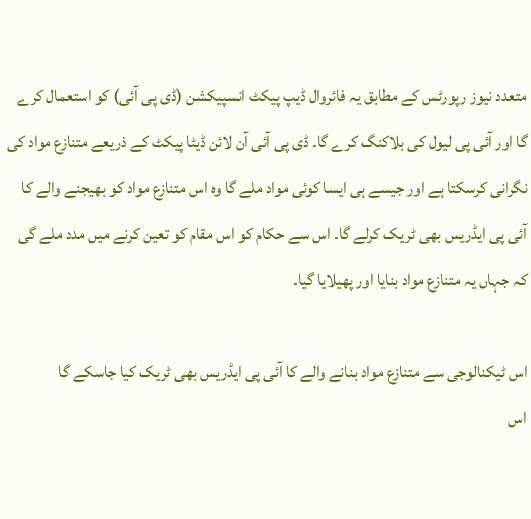متعدد نیوز رپورٹس کے مطابق یہ فائروال ڈیپ پیکٹ انسپیکشن (ڈی پی آئی) کو استعمال کرے گا اور آئی پی لیول کی بلاکنگ کرے گا۔ ڈی پی آئی آن لائن ڈیٹا پیکٹ کے ذریعے متنازع مواد کی نگرانی کرسکتا ہے اور جیسے ہی ایسا کوئی مواد ملے گا وہ اس متنازع مواد کو بھیجنے والے کا آئی پی ایڈریس بھی ٹریک کرلے گا۔ اس سے حکام کو اس مقام کو تعین کرنے میں مدد ملے گی کہ جہاں یہ متنازع مواد بنایا اور پھیلایا گیا۔

اس ٹیکنالوجی سے متنازع مواد بنانے والے کا آئی پی ایڈریس بھی ٹریک کیا جاسکے گا
اس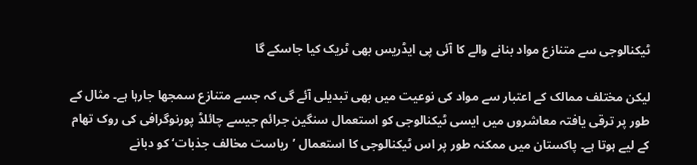ٹیکنالوجی سے متنازع مواد بنانے والے کا آئی پی ایڈریس بھی ٹریک کیا جاسکے گا

لیکن مختلف ممالک کے اعتبار سے مواد کی نوعیت میں بھی تبدیلی آئے گی کہ جسے متنازع سمجھا جارہا ہے۔ مثال کے طور پر ترقی یافتہ معاشروں میں ایسی ٹیکنالوجی کو استعمال سنگین جرائم جیسے چائلڈ پورنوگرافی کی روک تھام کے لیے ہوتا ہے۔ پاکستان میں ممکنہ طور پر اس ٹیکنالوجی کا استعمال ’ریاست مخالف جذبات‘ کو دبانے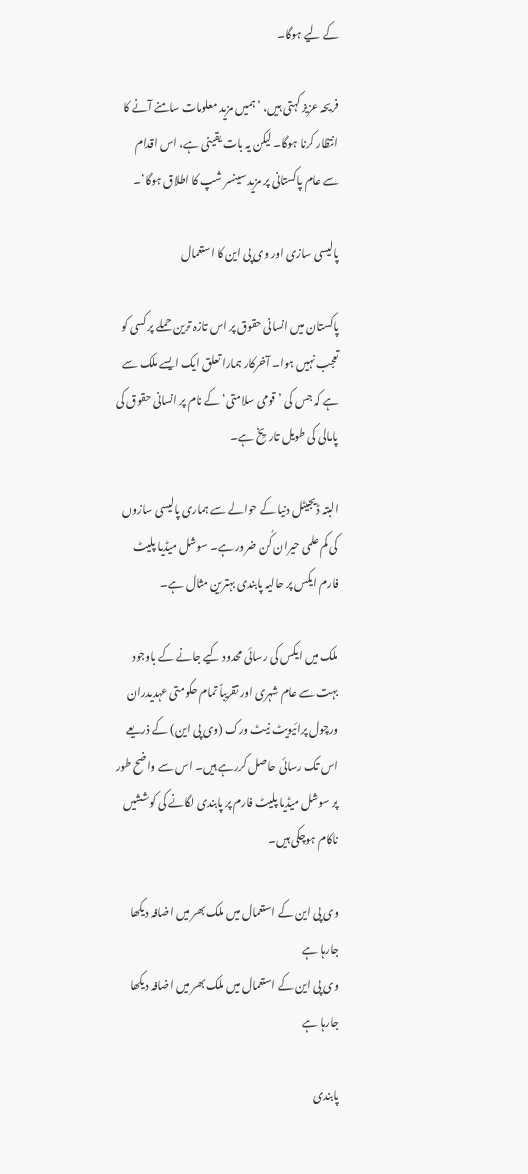کے لیے ہوگا۔

فریحہ عزیز کہتی ہیں، ’ہمیں مزید معلومات سامنے آنے کا انتظار کرنا ہوگا۔ لیکن یہ بات یقینی ہے، اس اقدام سے عام پاکستانی پر مزید سینسر شپ کا اطلاق ہوگا‘۔

پالیسی سازی اور وی پی این کا استعمال

پاکستان میں انسانی حقوق پر اس تازہ ترین حملے پر کسی کو تعجب نہیں ہوا۔ آخرکار ہمارا تعلق ایک ایسے ملک سے ہے کہ جس کی ’قومی سلامتی‘ کے نام پر انسانی حقوق کی پامالی کی طویل تاریِخ ہے۔

البتہ ڈیجیٹل دنیا کے حوالے سے ہماری پالیسی سازوں کی کم علمی حیران کُن ضرور ہے۔ سوشل میڈیا پلیٹ فارم ایکس پر حالیہ پابندی بہترین مثال ہے۔

ملک میں ایکس کی رسائی محدود کیے جانے کے باوجود بہت سے عام شہری اور تقریباً تمام حکومتی عہدیدران ورچول پرائیویٹ نیٹ ورک (وی پی این) کے ذریعے اس تک رسائی حاصل کررہے ہیں۔ اس سے واضح طور پر سوشل میڈیا پلیٹ فارم پر پابندی لگانے کی کوششیں ناکام ہوچکی ہیں۔

وی پی این کے استعمال میں ملک بھر میں اضافہ دیکھا جارہا ہے
وی پی این کے استعمال میں ملک بھر میں اضافہ دیکھا جارہا ہے

پابندی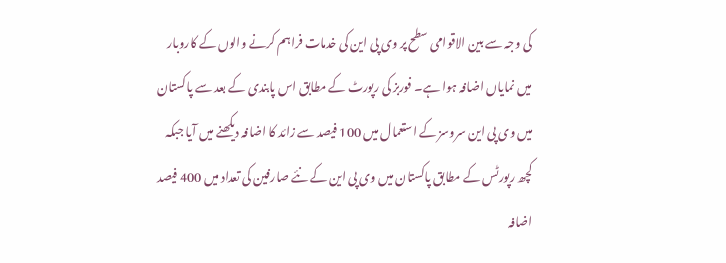کی وجہ سے بین الاقوامی سطح پر وی پی این کی خدمات فراہم کرنے والوں کے کاروبار میں نمایاں اضافہ ہوا ہے۔ فوربز کی رپورٹ کے مطابق اس پابندی کے بعد سے پاکستان میں وی پی این سروسز کے استعمال میں 100 فیصد سے زائد کا اضافہ دیکھنے میں آیا جبکہ کچھ رپورٹس کے مطابق پاکستان میں وی پی این کے نئے صارفین کی تعداد میں 400 فیصد اضافہ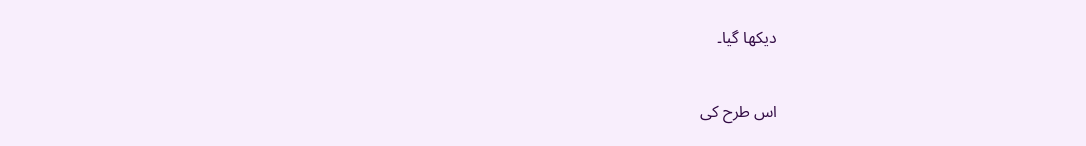دیکھا گیا۔

اس طرح کی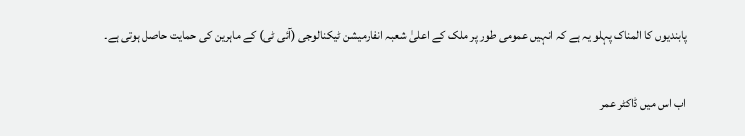پابندیوں کا المناک پہلو یہ ہے کہ انہیں عمومی طور پر ملک کے اعلیٰ شعبہ انفارمیشن ٹیکنالوجی (آئی ٹی) کے ماہرین کی حمایت حاصل ہوتی ہے۔

اب اس میں ڈاکٹر عمر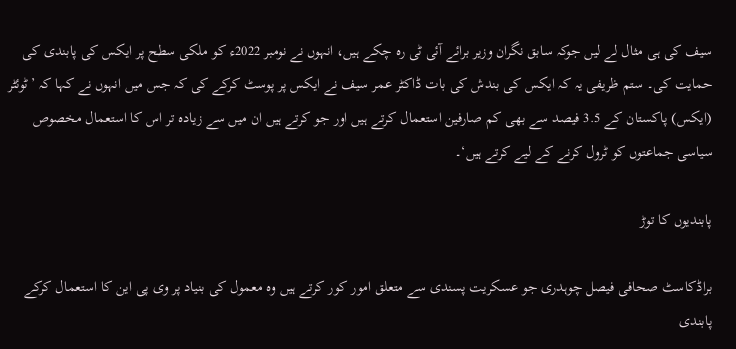سیف کی ہی مثال لے لیں جوکہ سابق نگران وزیر برائے آئی ٹی رہ چکے ہیں، انہوں نے نومبر 2022ء کو ملکی سطح پر ایکس کی پابندی کی حمایت کی۔ ستم ظریفی یہ کہ ایکس کی بندش کی بات ڈاکٹر عمر سیف نے ایکس پر پوسٹ کرکے کی کہ جس میں انہوں نے کہا کہ ’ٹوئٹر (ایکس) پاکستان کے 3.5 فیصد سے بھی کم صارفین استعمال کرتے ہیں اور جو کرتے ہیں ان میں سے زیادہ تر اس کا استعمال مخصوص سیاسی جماعتوں کو ٹرول کرنے کے لیے کرتے ہیں‘۔

پابندیوں کا توڑ

براڈکاسٹ صحافی فیصل چوہدری جو عسکریت پسندی سے متعلق امور کور کرتے ہیں وہ معمول کی بنیاد پر وی پی این کا استعمال کرکے پابندی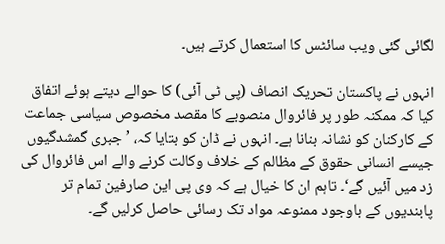لگائی گئی ویب سائٹس کا استعمال کرتے ہیں۔

انہوں نے پاکستان تحریک انصاف (پی ٹی آئی) کا حوالے دیتے ہوئے اتفاق کیا کہ ممکنہ طور پر فائروال منصوبے کا مقصد مخصوص سیاسی جماعت کے کارکنان کو نشانہ بنانا ہے۔ انہوں نے ڈان کو بتایا کہ، ’جبری گمشدگیوں جیسے انسانی حقوق کے مظالم کے خلاف وکالت کرنے والے اس فائروال کی زد میں آئیں گے‘۔ تاہم ان کا خیال ہے کہ وی پی این صارفین تمام تر پابندیوں کے باوجود ممنوعہ مواد تک رسائی حاصل کرلیں گے۔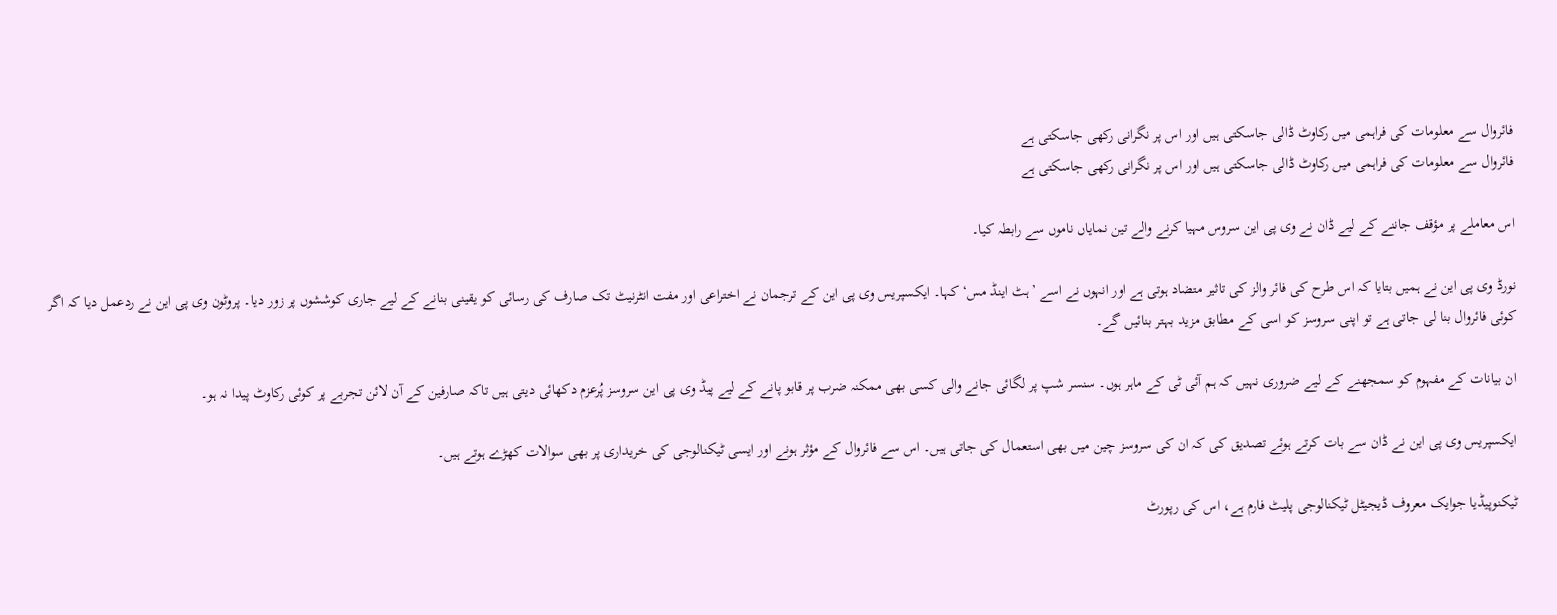فائروال سے معلومات کی فراہمی میں رکاوٹ ڈالی جاسکتی ہیں اور اس پر نگرانی رکھی جاسکتی ہے
فائروال سے معلومات کی فراہمی میں رکاوٹ ڈالی جاسکتی ہیں اور اس پر نگرانی رکھی جاسکتی ہے

اس معاملے پر مؤقف جاننے کے لیے ڈان نے وی پی این سروس مہیا کرنے والے تین نمایاں ناموں سے رابطہ کیا۔

نورڈ وی پی این نے ہمیں بتایا کہ اس طرح کی فائر والز کی تاثیر متضاد ہوتی ہے اور انہوں نے اسے ’ہٹ اینڈ مس‘ کہا۔ ایکسپریس وی پی این کے ترجمان نے اختراعی اور مفت انٹرنیٹ تک صارف کی رسائی کو یقینی بنانے کے لیے جاری کوششوں پر زور دیا۔ پروٹون وی پی این نے ردعمل دیا کہ اگر کوئی فائروال بنا لی جاتی ہے تو اپنی سروسز کو اسی کے مطابق مزید بہتر بنائیں گے۔

ان بیانات کے مفہوم کو سمجھنے کے لیے ضروری نہیں کہ ہم آئی ٹی کے ماہر ہوں۔ سنسر شپ پر لگائی جانے والی کسی بھی ممکنہ ضرب پر قابو پانے کے لیے پیڈ وی پی این سروسز پُرعزم دکھائی دیتی ہیں تاکہ صارفین کے آن لائن تجربے پر کوئی رکاوٹ پیدا نہ ہو۔

ایکسپریس وی پی این نے ڈان سے بات کرتے ہوئے تصدیق کی کہ ان کی سروسز چین میں بھی استعمال کی جاتی ہیں۔ اس سے فائروال کے مؤثر ہونے اور ایسی ٹیکنالوجی کی خریداری پر بھی سوالات کھڑے ہوتے ہیں۔

ٹیکنوپیڈیا جوایک معروف ڈیجیٹل ٹیکنالوجی پلیٹ فارم ہے، اس کی رپورٹ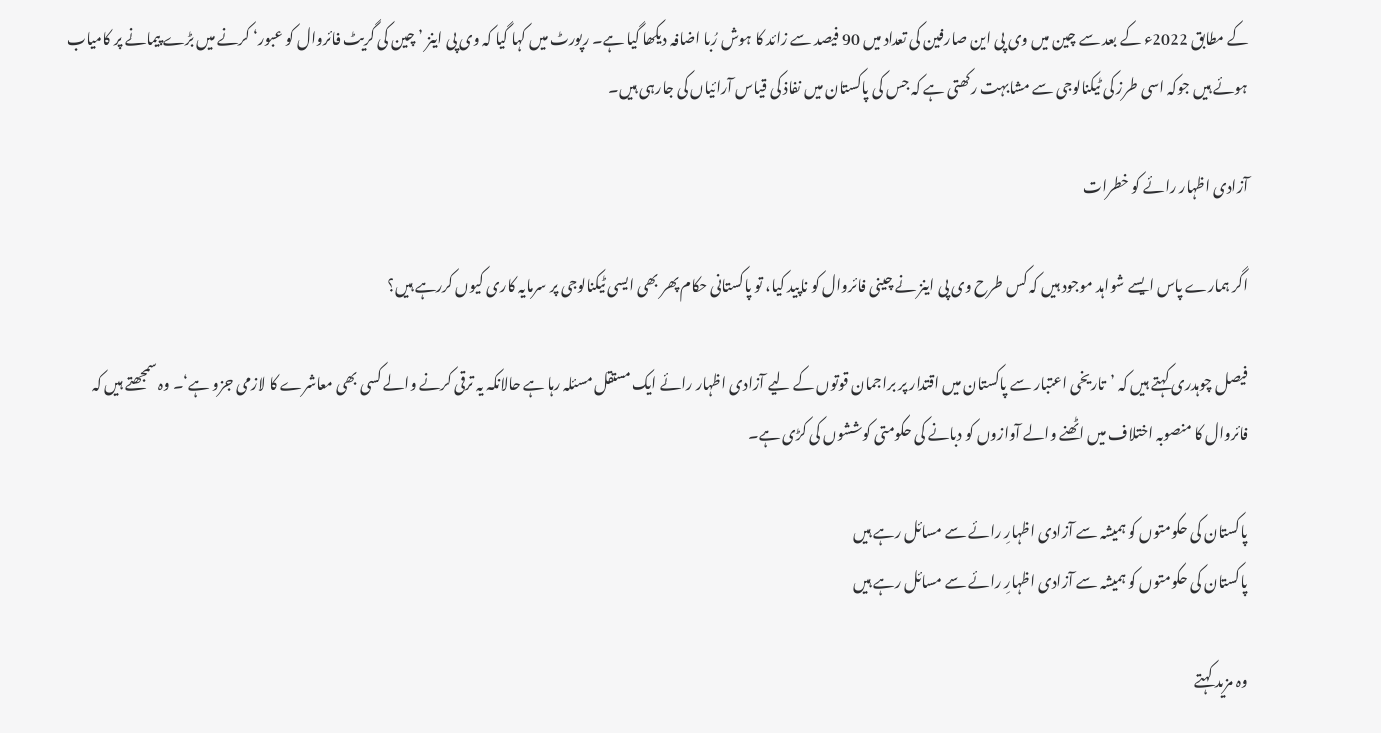کے مطابق 2022ء کے بعد سے چین میں وی پی این صارفین کی تعداد میں 90 فیصد سے زائد کا ہوش رُبا اضافہ دیکھا گیا ہے۔ رپورٹ میں کہا گیا کہ وی پی اینز ’چین کی گریٹ فائروال کو عبور‘ کرنے میں بڑے پیمانے پر کامیاب ہوئے ہیں جوکہ اسی طرز کی ٹیکنالوجی سے مشابہت رکھتی ہے کہ جس کی پاکستان میں نفاذ کی قیاس آرائیاں کی جارہی ہیں۔

آزادی اظہار رائے کو خطرات

اگر ہمارے پاس ایسے شواہد موجود ہیں کہ کس طرح وی پی اینز نے چینی فائروال کو ناپید کیا، تو پاکستانی حکام پھر بھی ایسی ٹیکنالوجی پر سرمایہ کاری کیوں کررہے ہیں؟

فیصل چوہدری کہتے ہیں کہ ’تاریخی اعتبار سے پاکستان میں اقتدار پر براجمان قوتوں کے لیے آزادی اظہار رائے ایک مستقل مسئلہ رہا ہے حالانکہ یہ ترقی کرنے والے کسی بھی معاشرے کا لازمی جزو ہے‘۔ وہ سمجھتے ہیں کہ فائروال کا منصوبہ اختلاف میں اٹھنے والے آوازوں کو دبانے کی حکومتی کوششوں کی کڑی ہے۔

پاکستان کی حکومتوں کو ہمیشہ سے آزادی اظہارِ رائے سے مسائل رہے ہیں
پاکستان کی حکومتوں کو ہمیشہ سے آزادی اظہارِ رائے سے مسائل رہے ہیں

وہ مزید کہتے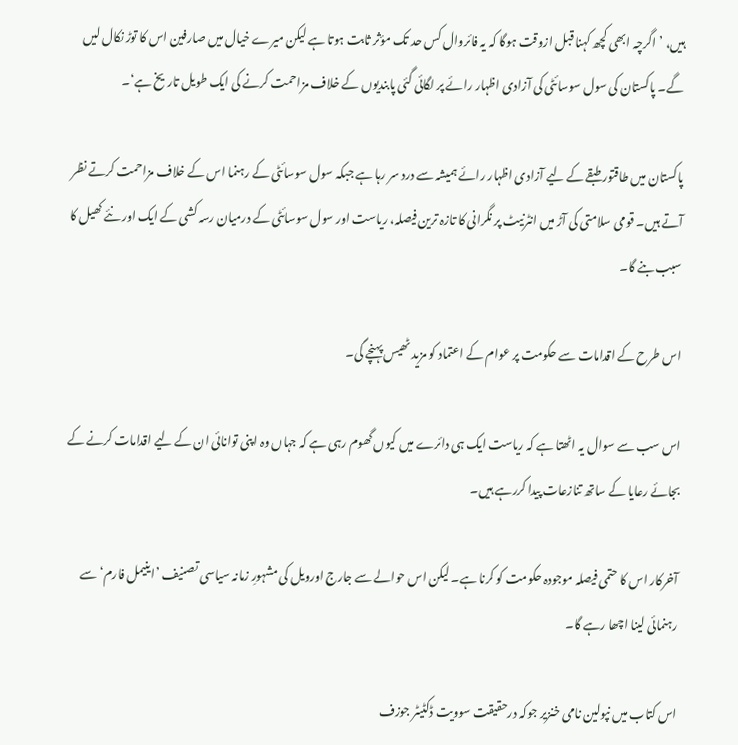ہیں، ’اگرچہ ابھی کچھ کہنا قبل ازوقت ہوگا کہ یہ فائروال کس حد تک مؤثر ثابت ہوتا ہے لیکن میرے خیال میں صارفین اس کا توڑ نکال لیں گے۔ پاکستان کی سول سوسائٹی کی آزادی اظہار رائے پر لگائی گئی پابندیوں کے خلاف مزاحمت کرنے کی ایک طویل تاریخ ہے‘۔

پاکستان میں طاقتور طبقے کے لیے آزادی اظہار رائے ہمیشہ سے درد سر رہا ہے جبکہ سول سوسائٹی کے رہنما اس کے خلاف مزاحمت کرتے نظر آتے ہیں۔ قومی سلامتی کی آڑ میں انٹرنیٹ پر نگرانی کا تازہ ترین فیصلہ، ریاست اور سول سوسائٹی کے درمیان رسہ کشی کے ایک اور نئے کھیل کا سبب بنے گا۔

اس طرح کے اقدامات سے حکومت پر عوام کے اعتماد کو مزید ٹھیس پہنچے گی۔

اس سب سے سوال یہ اٹھتا ہے کہ ریاست ایک ہی دائرے میں کیوں گھوم رہی ہے کہ جہاں وہ اپنی توانائی ان کے لیے اقدامات کرنے کے بجائے رعایا کے ساتھ تنازعات پیدا کررہے ہیں۔

آخرکار اس کا حتمی فیصلہ موجودہ حکومت کو کرنا ہے۔ لیکن اس حوالے سے جارج اورویل کی مشہورِ زمانہ سیاسی تصنیف ’اینیمل فارم‘ سے رہنمائی لینا اچھا رہے گا۔

اس کتاب میں نپولین نامی خنزیر جوکہ درحقیقت سوویت ڈکٹیٹر جوزف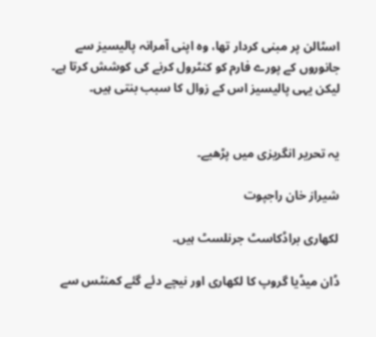اسٹالن پر مبنی کردار تھا، وہ اپنی آمرانہ پالیسیز سے جانوروں کے پورے فارم کو کنٹرول کرنے کی کوشش کرتا ہے۔ لیکن یہی پالیسیز اس کے زوال کا سبب بنتی ہیں۔


یہ تحریر انگریزی میں پڑھیے۔

شیراز خان راجپوت

لکھاری براڈکاسٹ جرنلسٹ ہیں۔

ڈان میڈیا گروپ کا لکھاری اور نیچے دئے گئے کمنٹس سے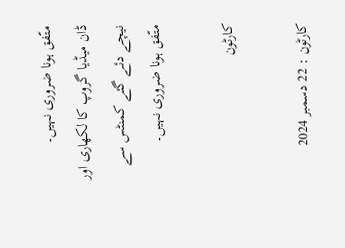متّفق ہونا ضروری نہیں۔
ڈان میڈیا گروپ کا لکھاری اور نیچے دئے گئے کمنٹس سے متّفق ہونا ضروری نہیں۔

کارٹون

کارٹون : 22 دسمبر 2024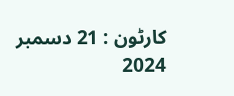کارٹون : 21 دسمبر 2024